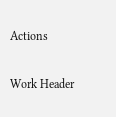Actions

Work Header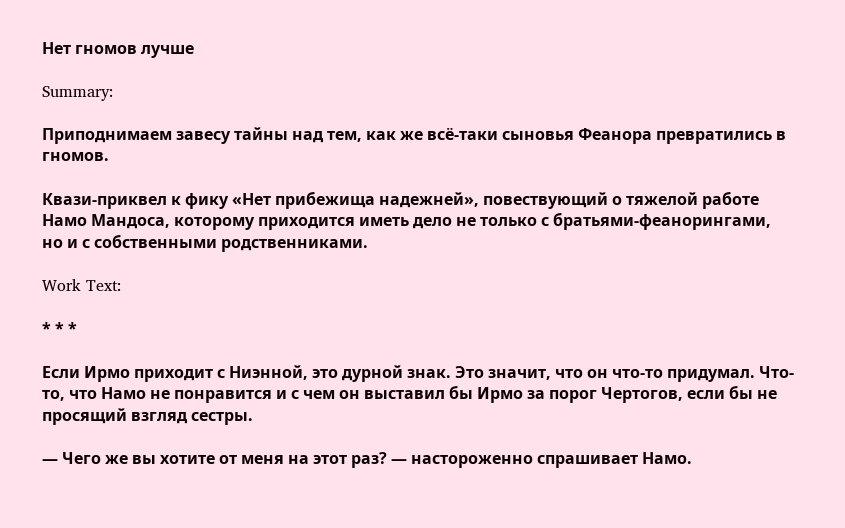Нет гномов лучше

Summary:

Приподнимаем завесу тайны над тем, как же всё-таки сыновья Феанора превратились в гномов.

Квази-приквел к фику «Нет прибежища надежней», повествующий о тяжелой работе Намо Мандоса, которому приходится иметь дело не только с братьями-феанорингами, но и с собственными родственниками.

Work Text:

* * *

Если Ирмо приходит с Ниэнной, это дурной знак. Это значит, что он что-то придумал. Что-то, что Намо не понравится и с чем он выставил бы Ирмо за порог Чертогов, если бы не просящий взгляд сестры.

— Чего же вы хотите от меня на этот раз? — настороженно спрашивает Намо.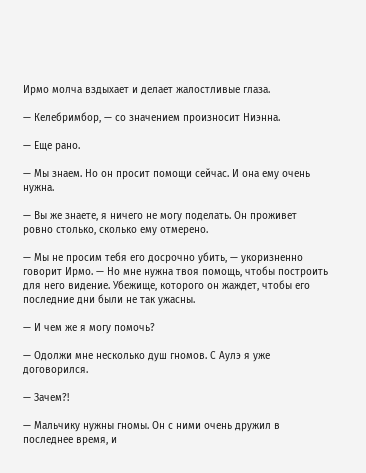Ирмо молча вздыхает и делает жалостливые глаза.

— Келебримбор, — со значением произносит Ниэнна.

— Еще рано.

— Мы знаем. Но он просит помощи сейчас. И она ему очень нужна.

— Вы же знаете, я ничего не могу поделать. Он проживет ровно столько, сколько ему отмерено.

— Мы не просим тебя его досрочно убить, — укоризненно говорит Ирмо. — Но мне нужна твоя помощь, чтобы построить для него видение. Убежище, которого он жаждет, чтобы его последние дни были не так ужасны.

— И чем же я могу помочь?

— Одолжи мне несколько душ гномов. С Аулэ я уже договорился.

— Зачем?!

— Мальчику нужны гномы. Он с ними очень дружил в последнее время, и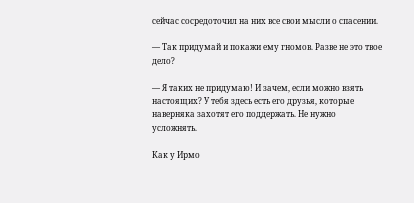сейчас сосредоточил на них все свои мысли о спасении.

— Так придумай и покажи ему гномов. Разве не это твое дело?

— Я таких не придумаю! И зачем, если можно взять настоящих? У тебя здесь есть его друзья, которые наверняка захотят его поддержать. Не нужно усложнять.

Как у Ирмо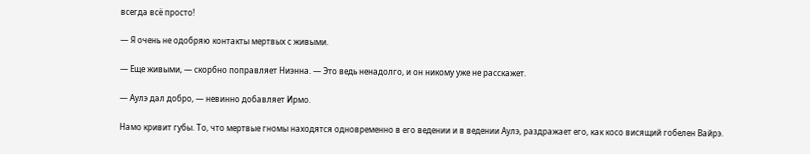всегда всё просто!

— Я очень не одобряю контакты мертвых с живыми.

— Еще живыми, — скорбно поправляет Ниэнна. — Это ведь ненадолго, и он никому уже не расскажет.

— Аулэ дал добро, — невинно добавляет Ирмо.

Намо кривит губы. То, что мертвые гномы находятся одновременно в его ведении и в ведении Аулэ, раздражает его, как косо висящий гобелен Вайрэ.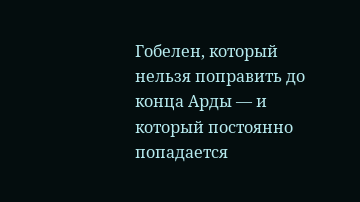Гобелен, который нельзя поправить до конца Арды — и который постоянно попадается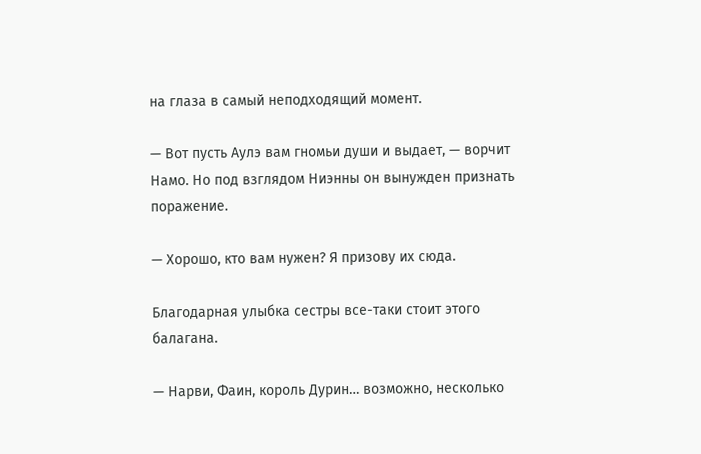на глаза в самый неподходящий момент.

— Вот пусть Аулэ вам гномьи души и выдает, — ворчит Намо. Но под взглядом Ниэнны он вынужден признать поражение.

— Хорошо, кто вам нужен? Я призову их сюда.

Благодарная улыбка сестры все-таки стоит этого балагана.

— Нарви, Фаин, король Дурин… возможно, несколько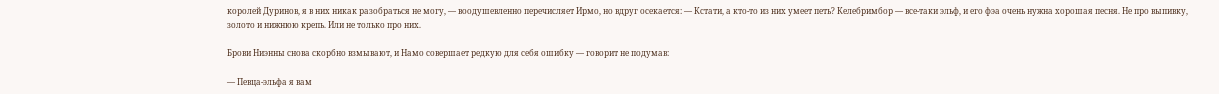королей Дуринов, я в них никак разобраться не могу, — воодушевленно перечисляет Ирмо, но вдруг осекается: — Кстати, а кто-то из них умеет петь? Келебримбор — все-таки эльф, и его фэа очень нужна хорошая песня. Не про выпивку, золото и нижнюю крепь. Или не только про них.

Брови Ниэнны снова скорбно взмывают, и Намо совершает редкую для себя ошибку — говорит не подумав:

— Певца-эльфа я вам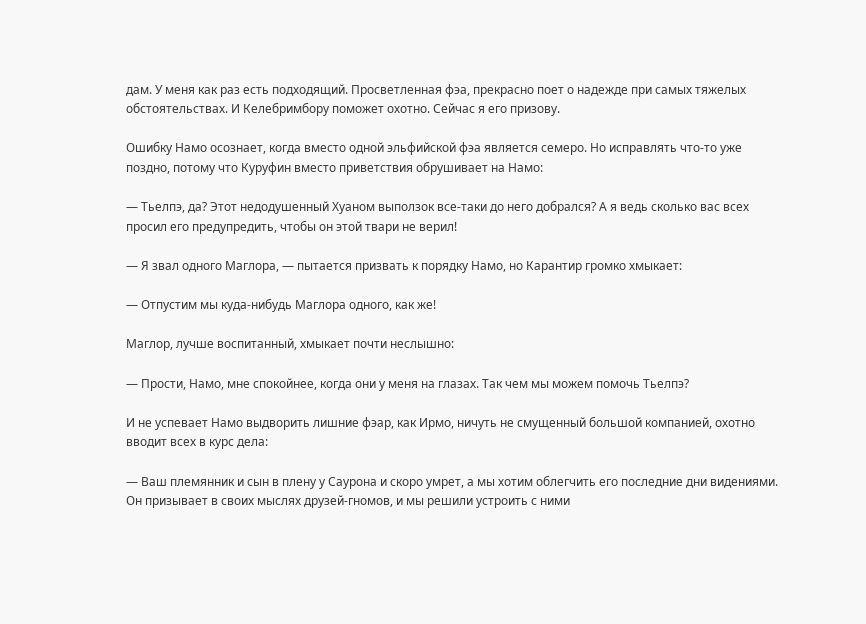дам. У меня как раз есть подходящий. Просветленная фэа, прекрасно поет о надежде при самых тяжелых обстоятельствах. И Келебримбору поможет охотно. Сейчас я его призову.

Ошибку Намо осознает, когда вместо одной эльфийской фэа является семеро. Но исправлять что-то уже поздно, потому что Куруфин вместо приветствия обрушивает на Намо:

— Тьелпэ, да? Этот недодушенный Хуаном выползок все-таки до него добрался? А я ведь сколько вас всех просил его предупредить, чтобы он этой твари не верил!

— Я звал одного Маглора, — пытается призвать к порядку Намо, но Карантир громко хмыкает:

— Отпустим мы куда-нибудь Маглора одного, как же!

Маглор, лучше воспитанный, хмыкает почти неслышно:

— Прости, Намо, мне спокойнее, когда они у меня на глазах. Так чем мы можем помочь Тьелпэ?

И не успевает Намо выдворить лишние фэар, как Ирмо, ничуть не смущенный большой компанией, охотно вводит всех в курс дела:

— Ваш племянник и сын в плену у Саурона и скоро умрет, а мы хотим облегчить его последние дни видениями. Он призывает в своих мыслях друзей-гномов, и мы решили устроить с ними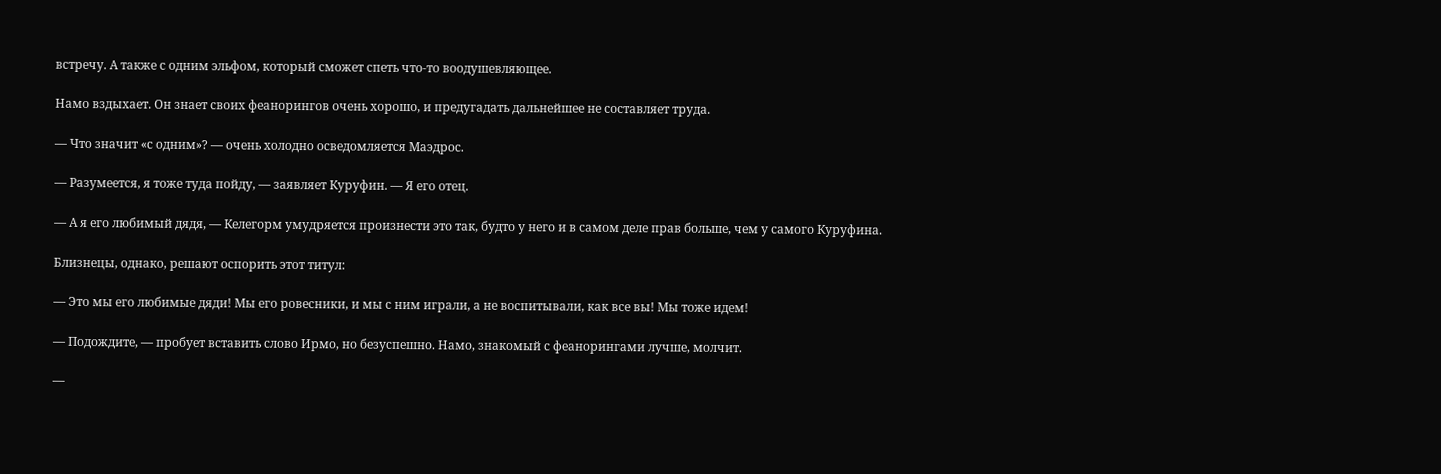встречу. А также с одним эльфом, который сможет спеть что-то воодушевляющее.

Намо вздыхает. Он знает своих феанорингов очень хорошо, и предугадать дальнейшее не составляет труда.

— Что значит «с одним»? — очень холодно осведомляется Маэдрос.

— Разумеется, я тоже туда пойду, — заявляет Куруфин. — Я его отец.

— А я его любимый дядя, — Келегорм умудряется произнести это так, будто у него и в самом деле прав больше, чем у самого Куруфина.

Близнецы, однако, решают оспорить этот титул:

— Это мы его любимые дяди! Мы его ровесники, и мы с ним играли, а не воспитывали, как все вы! Мы тоже идем!

— Подождите, — пробует вставить слово Ирмо, но безуспешно. Намо, знакомый с феанорингами лучше, молчит.

—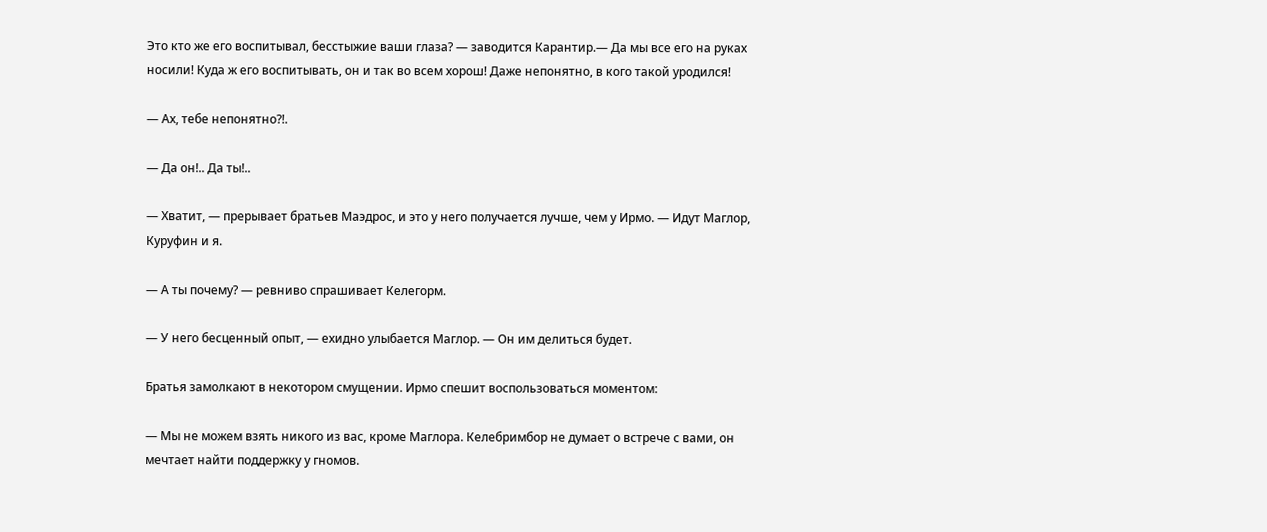Это кто же его воспитывал, бесстыжие ваши глаза? — заводится Карантир.— Да мы все его на руках носили! Куда ж его воспитывать, он и так во всем хорош! Даже непонятно, в кого такой уродился!

— Ах, тебе непонятно?!.

— Да он!.. Да ты!..

— Хватит, — прерывает братьев Маэдрос, и это у него получается лучше, чем у Ирмо. — Идут Маглор, Куруфин и я.

— А ты почему? — ревниво спрашивает Келегорм.

— У него бесценный опыт, — ехидно улыбается Маглор. — Он им делиться будет.

Братья замолкают в некотором смущении. Ирмо спешит воспользоваться моментом:

— Мы не можем взять никого из вас, кроме Маглора. Келебримбор не думает о встрече с вами, он мечтает найти поддержку у гномов.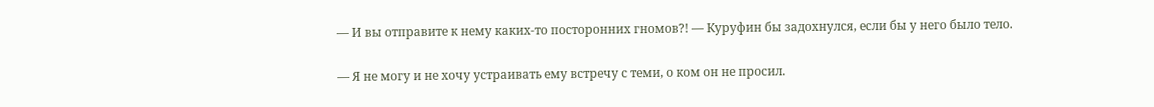— И вы отправите к нему каких-то посторонних гномов?! — Куруфин бы задохнулся, если бы у него было тело.

— Я не могу и не хочу устраивать ему встречу с теми, о ком он не просил.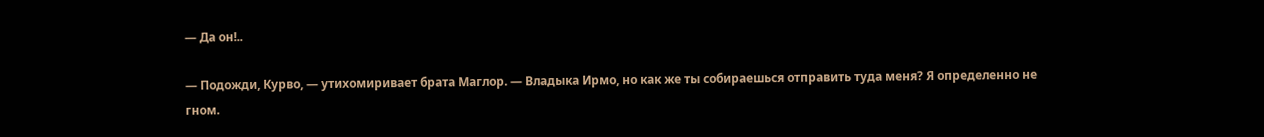— Да он!..

— Подожди, Курво, — утихомиривает брата Маглор. — Владыка Ирмо, но как же ты собираешься отправить туда меня? Я определенно не гном.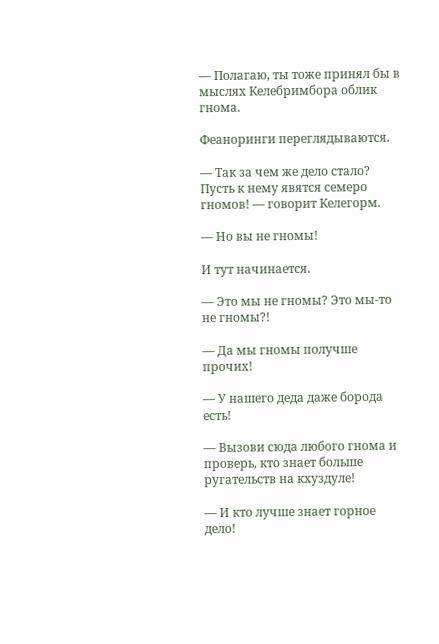— Полагаю, ты тоже принял бы в мыслях Келебримбора облик гнома.

Феаноринги переглядываются.

— Так за чем же дело стало? Пусть к нему явятся семеро гномов! — говорит Келегорм.

— Но вы не гномы!

И тут начинается.

— Это мы не гномы? Это мы-то не гномы?!

— Да мы гномы получше прочих!

— У нашего деда даже борода есть!

— Вызови сюда любого гнома и проверь, кто знает больше ругательств на кхуздуле!

— И кто лучше знает горное дело!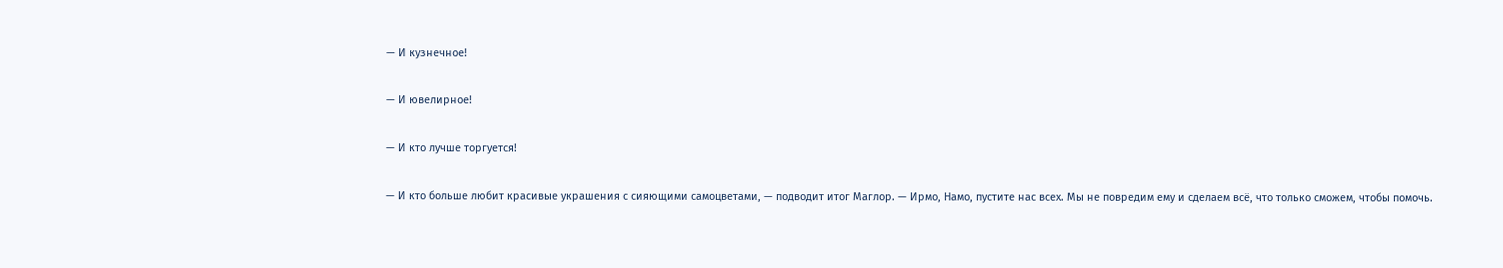— И кузнечное!

— И ювелирное!

— И кто лучше торгуется!

— И кто больше любит красивые украшения с сияющими самоцветами, — подводит итог Маглор. — Ирмо, Намо, пустите нас всех. Мы не повредим ему и сделаем всё, что только сможем, чтобы помочь.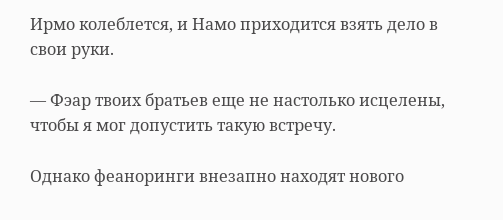Ирмо колеблется, и Намо приходится взять дело в свои руки.

— Фэар твоих братьев еще не настолько исцелены, чтобы я мог допустить такую встречу.

Однако феаноринги внезапно находят нового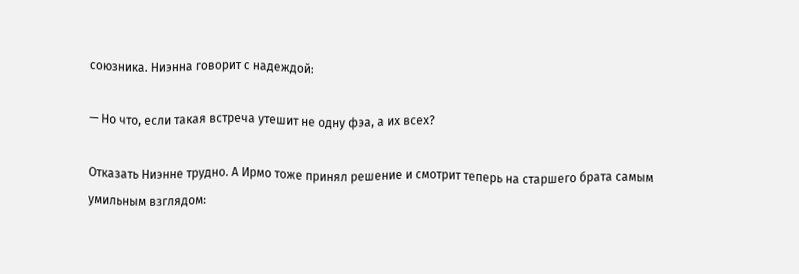союзника. Ниэнна говорит с надеждой:

— Но что, если такая встреча утешит не одну фэа, а их всех?

Отказать Ниэнне трудно. А Ирмо тоже принял решение и смотрит теперь на старшего брата самым умильным взглядом: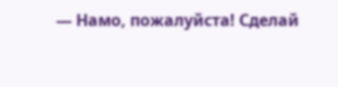— Намо, пожалуйста! Сделай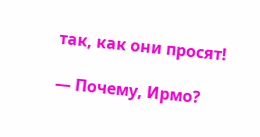так, как они просят!

— Почему, Ирмо?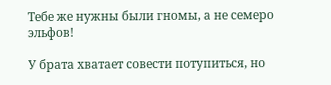Тебе же нужны были гномы, а не семеро эльфов!

У брата хватает совести потупиться, но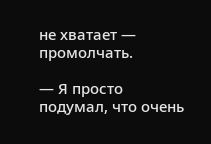не хватает — промолчать.

— Я просто подумал, что очень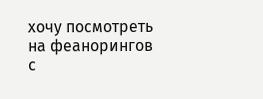хочу посмотреть на феанорингов с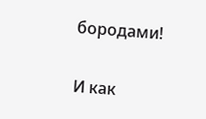бородами!

И как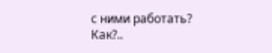с ними работать? Как?..